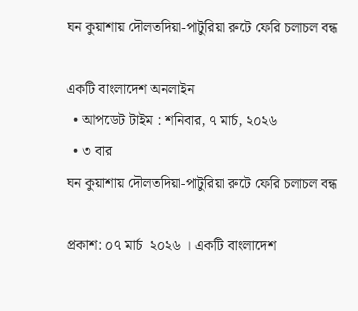ঘন কুয়াশায় দৌলতদিয়া-পাটুরিয়া রুটে ফেরি চলাচল বন্ধ

একটি বাংলাদেশ অনলাইন
  • আপডেট টাইম : শনিবার, ৭ মার্চ, ২০২৬
  • ৩ বার
ঘন কুয়াশায় দৌলতদিয়া-পাটুরিয়া রুটে ফেরি চলাচল বন্ধ

প্রকাশ: ০৭ মার্চ  ২০২৬ । একটি বাংলাদেশ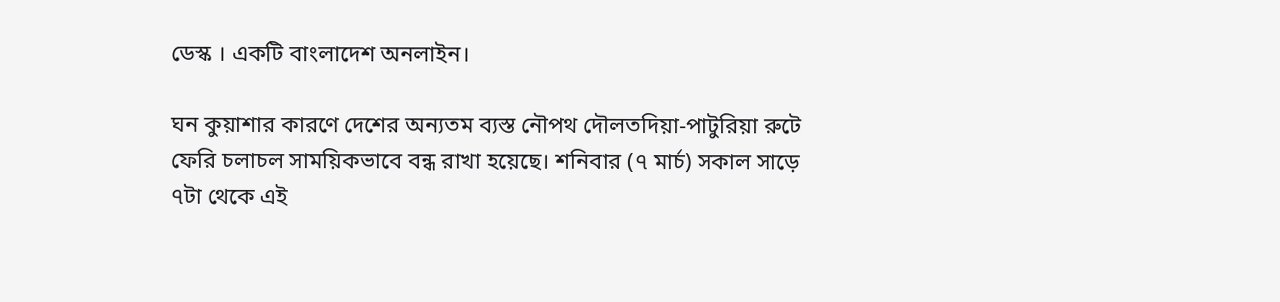ডেস্ক । একটি বাংলাদেশ অনলাইন।

ঘন কুয়াশার কারণে দেশের অন্যতম ব্যস্ত নৌপথ দৌলতদিয়া-পাটুরিয়া রুটে ফেরি চলাচল সাময়িকভাবে বন্ধ রাখা হয়েছে। শনিবার (৭ মার্চ) সকাল সাড়ে ৭টা থেকে এই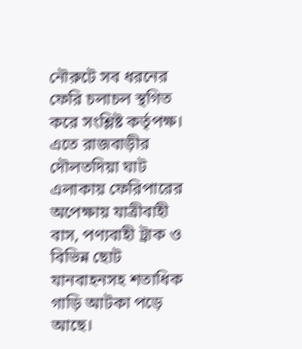নৌরুটে সব ধরনের ফেরি চলাচল স্থগিত করে সংশ্লিষ্ট কর্তৃপক্ষ। এতে রাজবাড়ীর দৌলতদিয়া ঘাট এলাকায় ফেরিপারের অপেক্ষায় যাত্রীবাহী বাস, পণ্যবাহী ট্রাক ও বিভিন্ন ছোট যানবাহনসহ শতাধিক গাড়ি আটকা পড়ে আছে।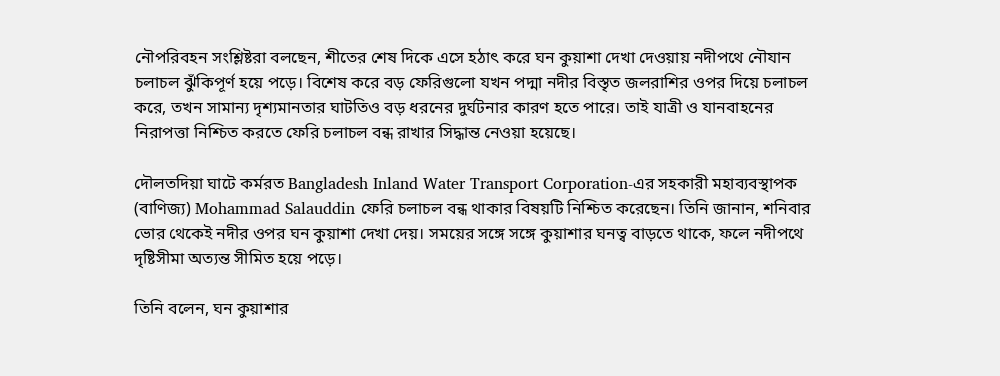নৌপরিবহন সংশ্লিষ্টরা বলছেন, শীতের শেষ দিকে এসে হঠাৎ করে ঘন কুয়াশা দেখা দেওয়ায় নদীপথে নৌযান চলাচল ঝুঁকিপূর্ণ হয়ে পড়ে। বিশেষ করে বড় ফেরিগুলো যখন পদ্মা নদীর বিস্তৃত জলরাশির ওপর দিয়ে চলাচল করে, তখন সামান্য দৃশ্যমানতার ঘাটতিও বড় ধরনের দুর্ঘটনার কারণ হতে পারে। তাই যাত্রী ও যানবাহনের নিরাপত্তা নিশ্চিত করতে ফেরি চলাচল বন্ধ রাখার সিদ্ধান্ত নেওয়া হয়েছে।

দৌলতদিয়া ঘাটে কর্মরত Bangladesh Inland Water Transport Corporation-এর সহকারী মহাব্যবস্থাপক (বাণিজ্য) Mohammad Salauddin ফেরি চলাচল বন্ধ থাকার বিষয়টি নিশ্চিত করেছেন। তিনি জানান, শনিবার ভোর থেকেই নদীর ওপর ঘন কুয়াশা দেখা দেয়। সময়ের সঙ্গে সঙ্গে কুয়াশার ঘনত্ব বাড়তে থাকে, ফলে নদীপথে দৃষ্টিসীমা অত্যন্ত সীমিত হয়ে পড়ে।

তিনি বলেন, ঘন কুয়াশার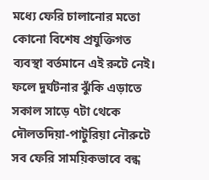মধ্যে ফেরি চালানোর মতো কোনো বিশেষ প্রযুক্তিগত ব্যবস্থা বর্তমানে এই রুটে নেই। ফলে দুর্ঘটনার ঝুঁকি এড়াতে সকাল সাড়ে ৭টা থেকে দৌলতদিয়া-পাটুরিয়া নৌরুটে সব ফেরি সাময়িকভাবে বন্ধ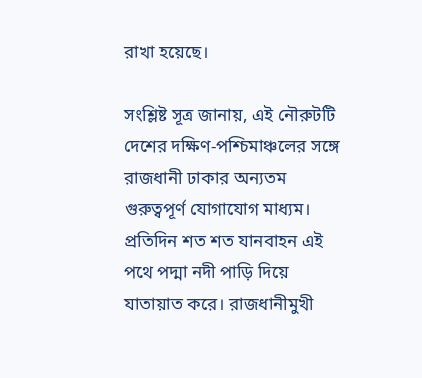রাখা হয়েছে।

সংশ্লিষ্ট সূত্র জানায়, এই নৌরুটটি দেশের দক্ষিণ-পশ্চিমাঞ্চলের সঙ্গে রাজধানী ঢাকার অন্যতম গুরুত্বপূর্ণ যোগাযোগ মাধ্যম। প্রতিদিন শত শত যানবাহন এই পথে পদ্মা নদী পাড়ি দিয়ে যাতায়াত করে। রাজধানীমুখী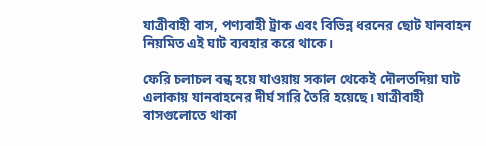যাত্রীবাহী বাস, পণ্যবাহী ট্রাক এবং বিভিন্ন ধরনের ছোট যানবাহন নিয়মিত এই ঘাট ব্যবহার করে থাকে।

ফেরি চলাচল বন্ধ হয়ে যাওয়ায় সকাল থেকেই দৌলতদিয়া ঘাট এলাকায় যানবাহনের দীর্ঘ সারি তৈরি হয়েছে। যাত্রীবাহী বাসগুলোতে থাকা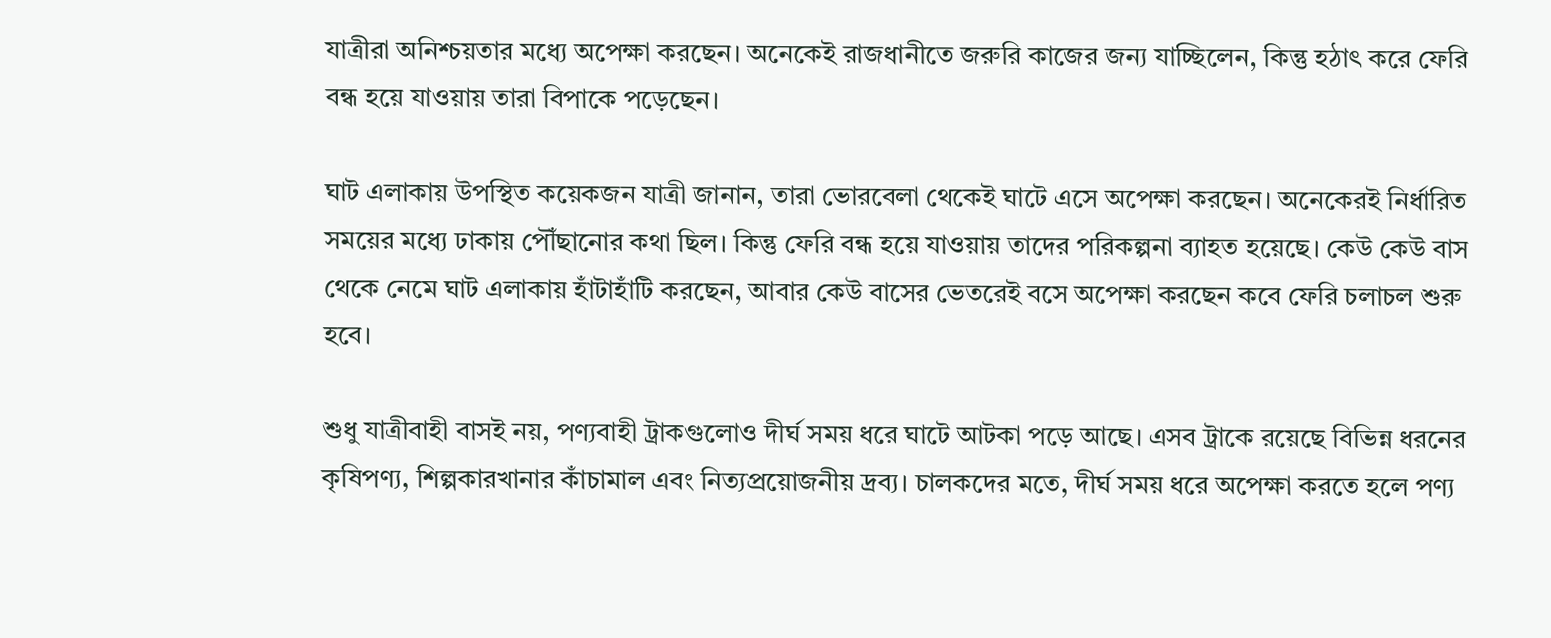যাত্রীরা অনিশ্চয়তার মধ্যে অপেক্ষা করছেন। অনেকেই রাজধানীতে জরুরি কাজের জন্য যাচ্ছিলেন, কিন্তু হঠাৎ করে ফেরি বন্ধ হয়ে যাওয়ায় তারা বিপাকে পড়েছেন।

ঘাট এলাকায় উপস্থিত কয়েকজন যাত্রী জানান, তারা ভোরবেলা থেকেই ঘাটে এসে অপেক্ষা করছেন। অনেকেরই নির্ধারিত সময়ের মধ্যে ঢাকায় পৌঁছানোর কথা ছিল। কিন্তু ফেরি বন্ধ হয়ে যাওয়ায় তাদের পরিকল্পনা ব্যাহত হয়েছে। কেউ কেউ বাস থেকে নেমে ঘাট এলাকায় হাঁটাহাঁটি করছেন, আবার কেউ বাসের ভেতরেই বসে অপেক্ষা করছেন কবে ফেরি চলাচল শুরু হবে।

শুধু যাত্রীবাহী বাসই নয়, পণ্যবাহী ট্রাকগুলোও দীর্ঘ সময় ধরে ঘাটে আটকা পড়ে আছে। এসব ট্রাকে রয়েছে বিভিন্ন ধরনের কৃষিপণ্য, শিল্পকারখানার কাঁচামাল এবং নিত্যপ্রয়োজনীয় দ্রব্য। চালকদের মতে, দীর্ঘ সময় ধরে অপেক্ষা করতে হলে পণ্য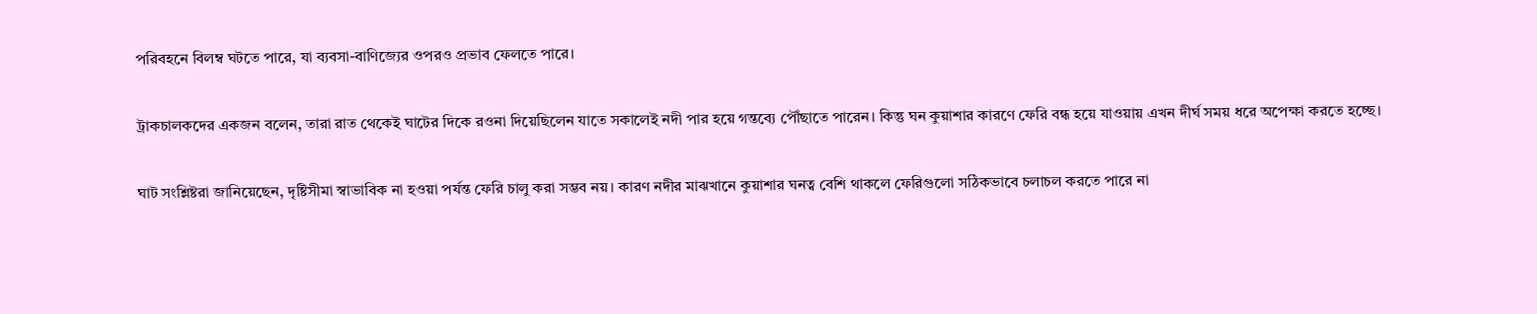পরিবহনে বিলম্ব ঘটতে পারে, যা ব্যবসা-বাণিজ্যের ওপরও প্রভাব ফেলতে পারে।

ট্রাকচালকদের একজন বলেন, তারা রাত থেকেই ঘাটের দিকে রওনা দিয়েছিলেন যাতে সকালেই নদী পার হয়ে গন্তব্যে পৌঁছাতে পারেন। কিন্তু ঘন কুয়াশার কারণে ফেরি বন্ধ হয়ে যাওয়ায় এখন দীর্ঘ সময় ধরে অপেক্ষা করতে হচ্ছে।

ঘাট সংশ্লিষ্টরা জানিয়েছেন, দৃষ্টিসীমা স্বাভাবিক না হওয়া পর্যন্ত ফেরি চালু করা সম্ভব নয়। কারণ নদীর মাঝখানে কুয়াশার ঘনত্ব বেশি থাকলে ফেরিগুলো সঠিকভাবে চলাচল করতে পারে না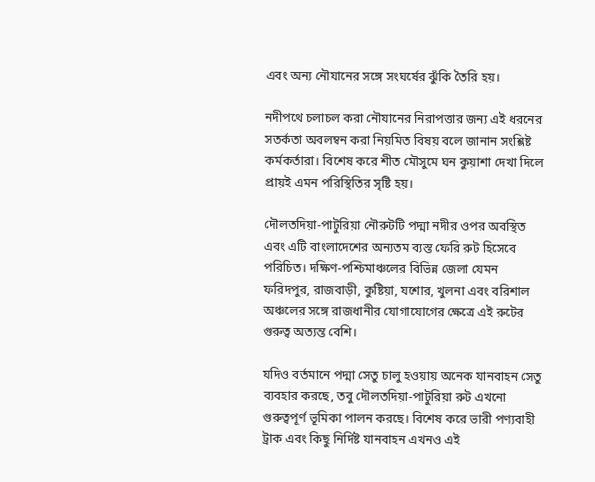এবং অন্য নৌযানের সঙ্গে সংঘর্ষের ঝুঁকি তৈরি হয়।

নদীপথে চলাচল করা নৌযানের নিরাপত্তার জন্য এই ধরনের সতর্কতা অবলম্বন করা নিয়মিত বিষয় বলে জানান সংশ্লিষ্ট কর্মকর্তারা। বিশেষ করে শীত মৌসুমে ঘন কুয়াশা দেখা দিলে প্রায়ই এমন পরিস্থিতির সৃষ্টি হয়।

দৌলতদিয়া-পাটুরিয়া নৌরুটটি পদ্মা নদীর ওপর অবস্থিত এবং এটি বাংলাদেশের অন্যতম ব্যস্ত ফেরি রুট হিসেবে পরিচিত। দক্ষিণ-পশ্চিমাঞ্চলের বিভিন্ন জেলা যেমন ফরিদপুর, রাজবাড়ী, কুষ্টিয়া, যশোর, খুলনা এবং বরিশাল অঞ্চলের সঙ্গে রাজধানীর যোগাযোগের ক্ষেত্রে এই রুটের গুরুত্ব অত্যন্ত বেশি।

যদিও বর্তমানে পদ্মা সেতু চালু হওয়ায় অনেক যানবাহন সেতু ব্যবহার করছে, তবু দৌলতদিয়া-পাটুরিয়া রুট এখনো গুরুত্বপূর্ণ ভূমিকা পালন করছে। বিশেষ করে ভারী পণ্যবাহী ট্রাক এবং কিছু নির্দিষ্ট যানবাহন এখনও এই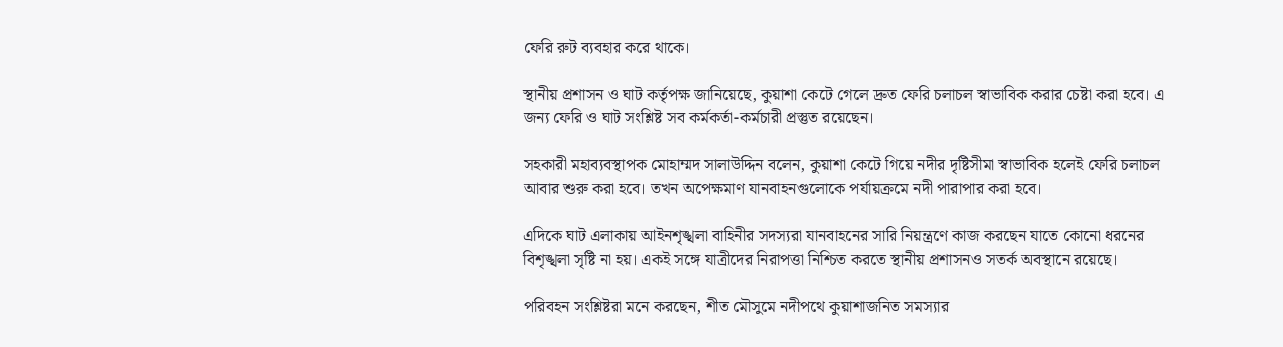ফেরি রুট ব্যবহার করে থাকে।

স্থানীয় প্রশাসন ও ঘাট কর্তৃপক্ষ জানিয়েছে, কুয়াশা কেটে গেলে দ্রুত ফেরি চলাচল স্বাভাবিক করার চেষ্টা করা হবে। এ জন্য ফেরি ও ঘাট সংশ্লিষ্ট সব কর্মকর্তা-কর্মচারী প্রস্তুত রয়েছেন।

সহকারী মহাব্যবস্থাপক মোহাম্মদ সালাউদ্দিন বলেন, কুয়াশা কেটে গিয়ে নদীর দৃষ্টিসীমা স্বাভাবিক হলেই ফেরি চলাচল আবার শুরু করা হবে। তখন অপেক্ষমাণ যানবাহনগুলোকে পর্যায়ক্রমে নদী পারাপার করা হবে।

এদিকে ঘাট এলাকায় আইনশৃঙ্খলা বাহিনীর সদস্যরা যানবাহনের সারি নিয়ন্ত্রণে কাজ করছেন যাতে কোনো ধরনের বিশৃঙ্খলা সৃষ্টি না হয়। একই সঙ্গে যাত্রীদের নিরাপত্তা নিশ্চিত করতে স্থানীয় প্রশাসনও সতর্ক অবস্থানে রয়েছে।

পরিবহন সংশ্লিষ্টরা মনে করছেন, শীত মৌসুমে নদীপথে কুয়াশাজনিত সমস্যার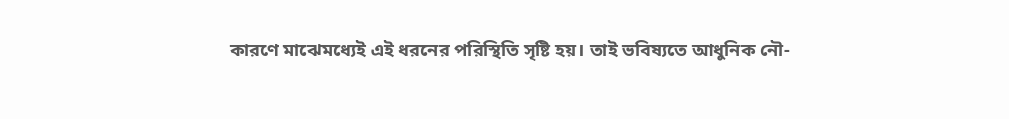কারণে মাঝেমধ্যেই এই ধরনের পরিস্থিতি সৃষ্টি হয়। তাই ভবিষ্যতে আধুনিক নৌ-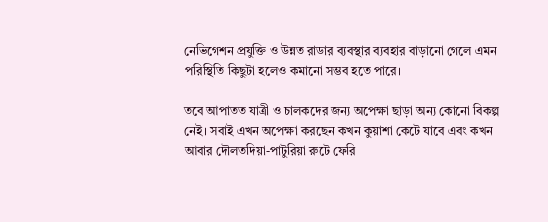নেভিগেশন প্রযুক্তি ও উন্নত রাডার ব্যবস্থার ব্যবহার বাড়ানো গেলে এমন পরিস্থিতি কিছুটা হলেও কমানো সম্ভব হতে পারে।

তবে আপাতত যাত্রী ও চালকদের জন্য অপেক্ষা ছাড়া অন্য কোনো বিকল্প নেই। সবাই এখন অপেক্ষা করছেন কখন কুয়াশা কেটে যাবে এবং কখন আবার দৌলতদিয়া-পাটুরিয়া রুটে ফেরি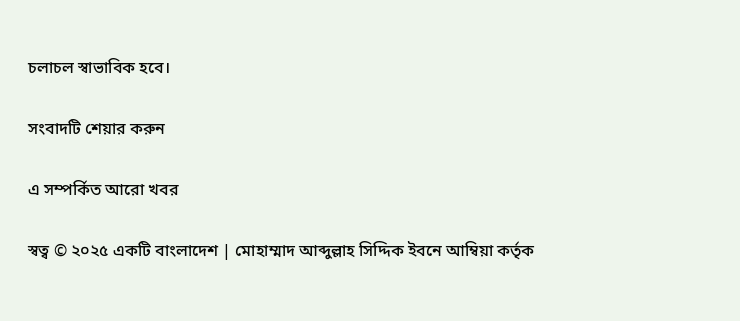চলাচল স্বাভাবিক হবে।

সংবাদটি শেয়ার করুন

এ সম্পর্কিত আরো খবর

স্বত্ব © ২০২৫ একটি বাংলাদেশ | মোহাম্মাদ আব্দুল্লাহ সিদ্দিক ইবনে আম্বিয়া কর্তৃক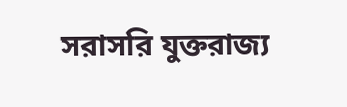সরাসরি যুক্তরাজ্য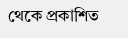থেকে প্রকাশিত